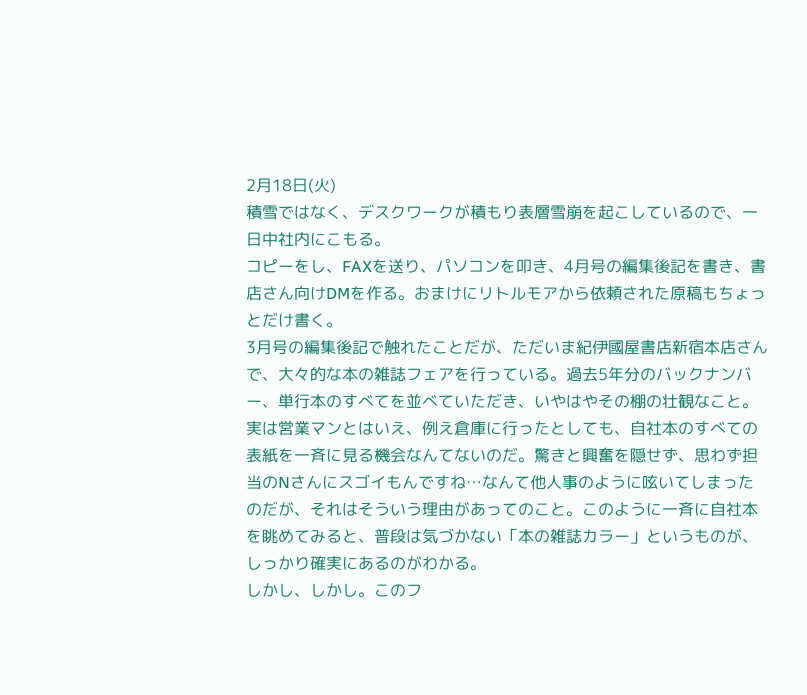2月18日(火)
積雪ではなく、デスクワークが積もり表層雪崩を起こしているので、一日中社内にこもる。
コピーをし、FAXを送り、パソコンを叩き、4月号の編集後記を書き、書店さん向けDMを作る。おまけにリトルモアから依頼された原稿もちょっとだけ書く。
3月号の編集後記で触れたことだが、ただいま紀伊國屋書店新宿本店さんで、大々的な本の雑誌フェアを行っている。過去5年分のバックナンバー、単行本のすべてを並べていただき、いやはやその棚の壮観なこと。
実は営業マンとはいえ、例え倉庫に行ったとしても、自社本のすべての表紙を一斉に見る機会なんてないのだ。驚きと興奮を隠せず、思わず担当のNさんにスゴイもんですね…なんて他人事のように呟いてしまったのだが、それはそういう理由があってのこと。このように一斉に自社本を眺めてみると、普段は気づかない「本の雑誌カラー」というものが、しっかり確実にあるのがわかる。
しかし、しかし。このフ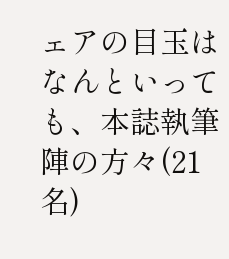ェアの目玉はなんといっても、本誌執筆陣の方々(21名)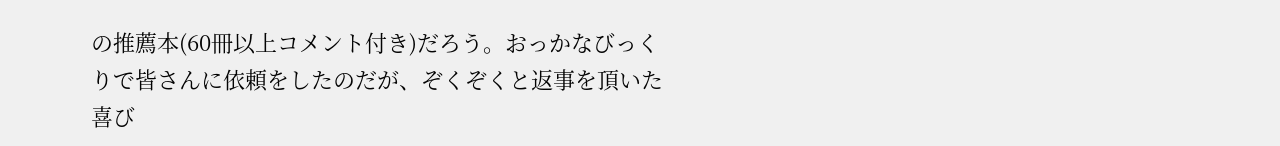の推薦本(60冊以上コメント付き)だろう。おっかなびっくりで皆さんに依頼をしたのだが、ぞくぞくと返事を頂いた喜び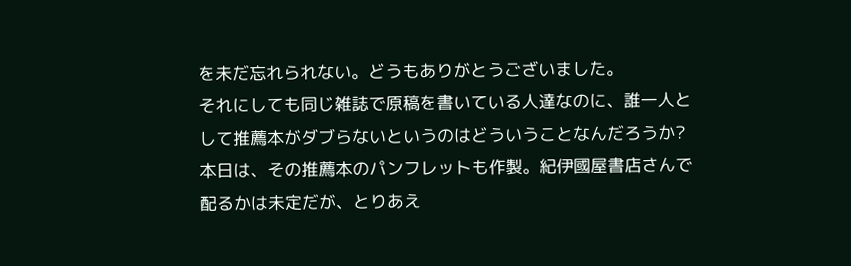を未だ忘れられない。どうもありがとうございました。
それにしても同じ雑誌で原稿を書いている人達なのに、誰一人として推薦本がダブらないというのはどういうことなんだろうか?
本日は、その推薦本のパンフレットも作製。紀伊國屋書店さんで配るかは未定だが、とりあえ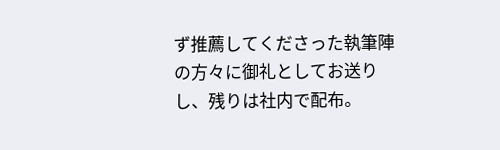ず推薦してくださった執筆陣の方々に御礼としてお送りし、残りは社内で配布。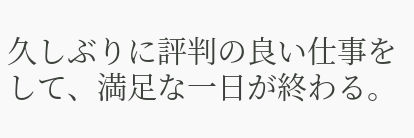久しぶりに評判の良い仕事をして、満足な一日が終わる。